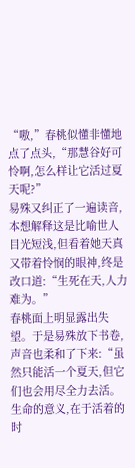“嗷,”春桃似懂非懂地点了点头,“那慧谷好可怜啊,怎么样让它活过夏天呢?”
易殊又纠正了一遍读音,本想解释这是比喻世人目光短浅,但看着她天真又带着怜悯的眼神,终是改口道:“生死在天,人力难为。”
春桃面上明显露出失望。于是易殊放下书卷,声音也柔和了下来:“虽然只能活一个夏天,但它们也会用尽全力去活。生命的意义,在于活着的时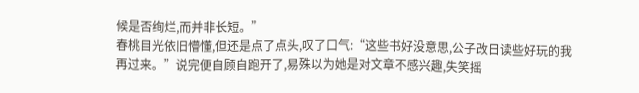候是否绚烂,而并非长短。”
春桃目光依旧懵懂,但还是点了点头,叹了口气:“这些书好没意思,公子改日读些好玩的我再过来。”说完便自顾自跑开了,易殊以为她是对文章不感兴趣,失笑摇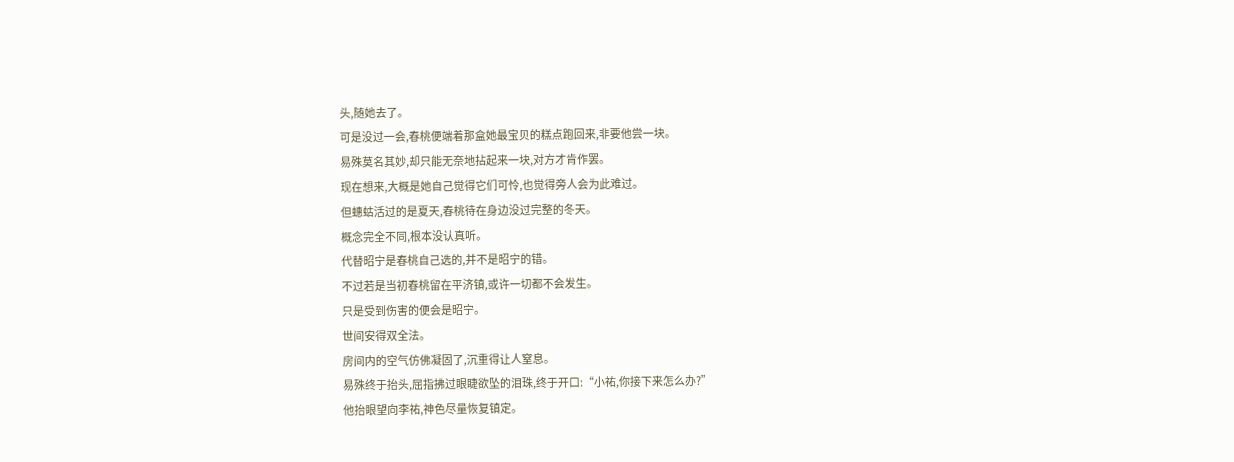头,随她去了。
可是没过一会,春桃便端着那盒她最宝贝的糕点跑回来,非要他尝一块。
易殊莫名其妙,却只能无奈地拈起来一块,对方才肯作罢。
现在想来,大概是她自己觉得它们可怜,也觉得旁人会为此难过。
但蟪蛄活过的是夏天,春桃待在身边没过完整的冬天。
概念完全不同,根本没认真听。
代替昭宁是春桃自己选的,并不是昭宁的错。
不过若是当初春桃留在平济镇,或许一切都不会发生。
只是受到伤害的便会是昭宁。
世间安得双全法。
房间内的空气仿佛凝固了,沉重得让人窒息。
易殊终于抬头,屈指拂过眼睫欲坠的泪珠,终于开口:“小祐,你接下来怎么办?”
他抬眼望向李祐,神色尽量恢复镇定。